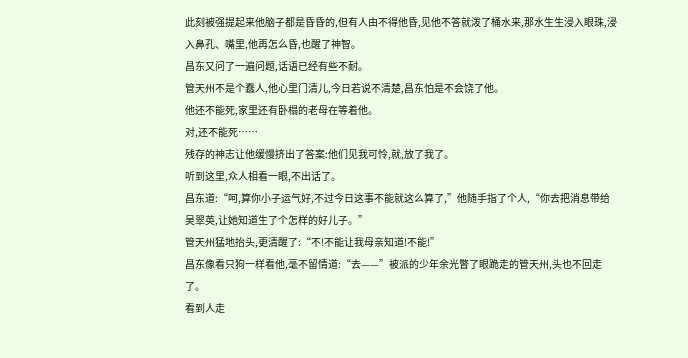此刻被强提起来他脑子都是昏昏的,但有人由不得他昏,见他不答就泼了桶水来,那水生生浸入眼珠,浸入鼻孔、嘴里,他再怎么昏,也醒了神智。
昌东又问了一遍问题,话语已经有些不耐。
管天州不是个蠢人,他心里门清儿,今日若说不清楚,昌东怕是不会饶了他。
他还不能死,家里还有卧榻的老母在等着他。
对,还不能死……
残存的神志让他缓慢挤出了答案:他们见我可怜,就,放了我了。
听到这里,众人相看一眼,不出话了。
昌东道:“呵,算你小子运气好,不过今日这事不能就这么算了,”他随手指了个人,“你去把消息带给吴翠英,让她知道生了个怎样的好儿子。”
管天州猛地抬头,更清醒了:“不!不能让我母亲知道!不能!”
昌东像看只狗一样看他,毫不留情道:“去——”被派的少年余光瞥了眼跪走的管天州,头也不回走了。
看到人走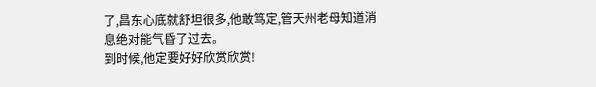了,昌东心底就舒坦很多,他敢笃定,管天州老母知道消息绝对能气昏了过去。
到时候,他定要好好欣赏欣赏!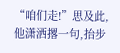“咱们走!”思及此,他潇洒撂一句,抬步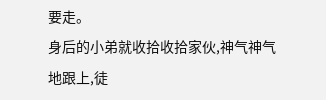要走。
身后的小弟就收拾收拾家伙,神气神气地跟上,徒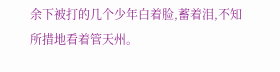余下被打的几个少年白着脸,蓄着泪,不知所措地看着管天州。